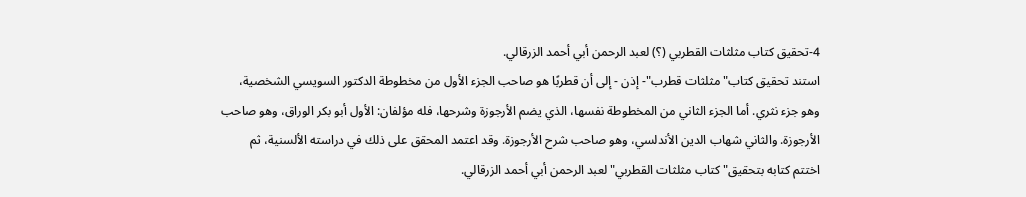4-تحقيق كتاب مثلثات القطربي (؟) لعبد الرحمن أبي أحمد الزرقالي.
استند تحقيق كتاب"مثلثات قطرب"- إذن - إلى أن قطربًا هو صاحب الجزء الأول من مخطوطة الدكتور السويسي الشخصية، وهو جزء نثري. أما الجزء الثاني من المخطوطة نفسها، الذي يضم الأرجوزة وشرحها، فله مؤلفان: الأول أبو بكر الوراق، وهو صاحب الأرجوزة. والثاني شهاب الدين الأندلسي، وهو صاحب شرح الأرجوزة. وقد اعتمد المحقق على ذلك في دراسته الألسنية، ثم اختتم كتابه بتحقيق"كتاب مثلثات القطربي"لعبد الرحمن أبي أحمد الزرقالي.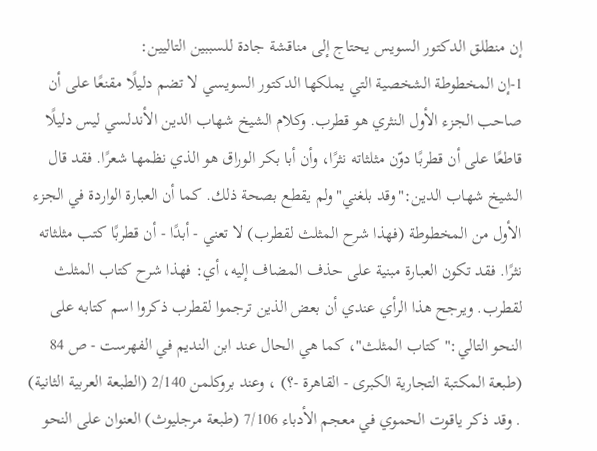إن منطلق الدكتور السويس يحتاج إلى مناقشة جادة للسببين التاليين:
1-إن المخطوطة الشخصية التي يملكها الدكتور السويسي لا تضم دليلًا مقنعًا على أن صاحب الجزء الأول النثري هو قطرب. وكلام الشيخ شهاب الدين الأندلسي ليس دليلًا قاطعًا على أن قطربًا دوّن مثلثاته نثرًا، وأن أبا بكر الوراق هو الذي نظمها شعرًا. فقد قال الشيخ شهاب الدين:"وقد بلغني"ولم يقطع بصحة ذلك. كما أن العبارة الواردة في الجزء الأول من المخطوطة (فهذا شرح المثلث لقطرب) لا تعني - أبدًا - أن قطربًا كتب مثلثاته نثرًا. فقد تكون العبارة مبنية على حذف المضاف إليه، أي: فهذا شرح كتاب المثلث لقطرب. ويرجح هذا الرأي عندي أن بعض الذين ترجموا لقطرب ذكروا اسم كتابه على النحو التالي:"كتاب المثلث"، كما هي الحال عند ابن النديم في الفهرست - ص 84 (طبعة المكتبة التجارية الكبرى - القاهرة -؟) ، وعند بروكلمن 2/140 (الطبعة العربية الثانية) . وقد ذكر ياقوت الحموي في معجم الأدباء 7/106 (طبعة مرجليوث) العنوان على النحو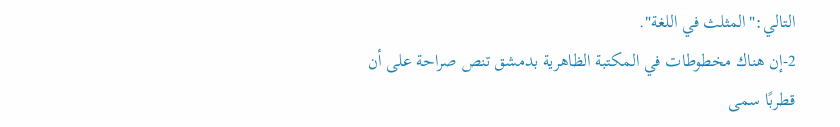التالي:"المثلث في اللغة".
2-إن هناك مخطوطات في المكتبة الظاهرية بدمشق تنص صراحة على أن قطربًا سمى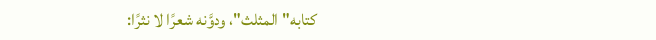كتابه"المثلث"، ودوَّنه شعرًا لا نثرًا: